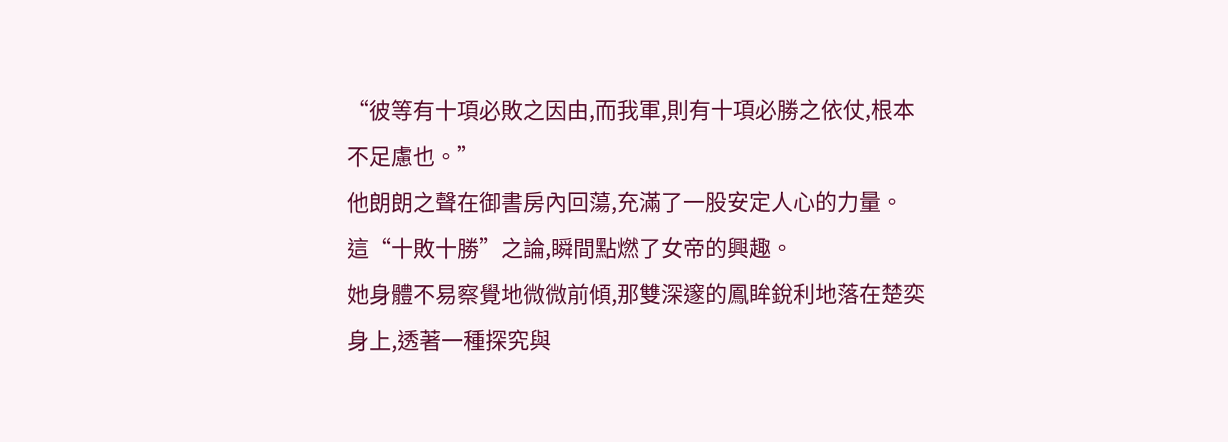“彼等有十項必敗之因由,而我軍,則有十項必勝之依仗,根本不足慮也。”
他朗朗之聲在御書房內回蕩,充滿了一股安定人心的力量。
這“十敗十勝”之論,瞬間點燃了女帝的興趣。
她身體不易察覺地微微前傾,那雙深邃的鳳眸銳利地落在楚奕身上,透著一種探究與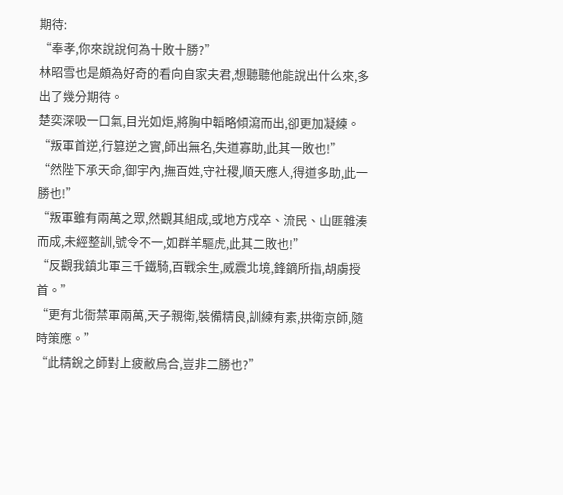期待:
“奉孝,你來說說何為十敗十勝?”
林昭雪也是頗為好奇的看向自家夫君,想聽聽他能說出什么來,多出了幾分期待。
楚奕深吸一口氣,目光如炬,將胸中韜略傾瀉而出,卻更加凝練。
“叛軍首逆,行篡逆之實,師出無名,失道寡助,此其一敗也!”
“然陛下承天命,御宇內,撫百姓,守社稷,順天應人,得道多助,此一勝也!”
“叛軍雖有兩萬之眾,然觀其組成,或地方戍卒、流民、山匪雜湊而成,未經整訓,號令不一,如群羊驅虎,此其二敗也!”
“反觀我鎮北軍三千鐵騎,百戰余生,威震北境,鋒鏑所指,胡虜授首。”
“更有北衙禁軍兩萬,天子親衛,裝備精良,訓練有素,拱衛京師,隨時策應。”
“此精銳之師對上疲敝烏合,豈非二勝也?”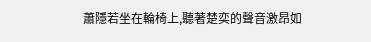蕭隱若坐在輪椅上,聽著楚奕的聲音激昂如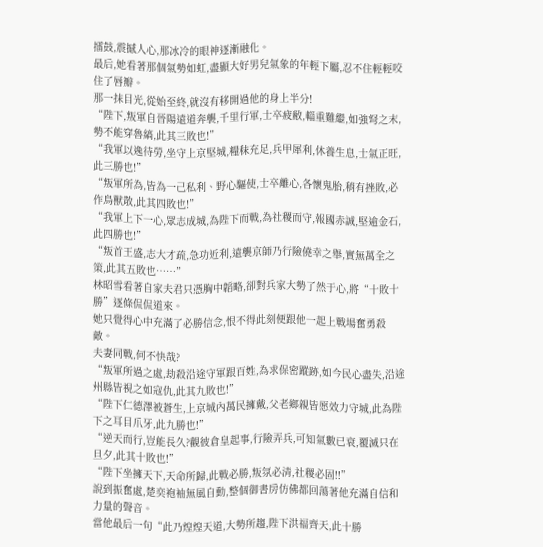擂鼓,震撼人心,那冰冷的眼神逐漸融化。
最后,她看著那個氣勢如虹,盡顯大好男兒氣象的年輕下屬,忍不住輕輕咬住了唇瓣。
那一抹目光,從始至終,就沒有移開過他的身上半分!
“陛下,叛軍自晉陽遠道奔襲,千里行軍,士卒疲敝,輜重難繼,如強弩之末,勢不能穿魯縞,此其三敗也!”
“我軍以逸待勞,坐守上京堅城,糧秣充足,兵甲犀利,休養生息,士氣正旺,此三勝也!”
“叛軍所為,皆為一己私利、野心驅使,士卒離心,各懷鬼胎,稍有挫敗,必作鳥獸散,此其四敗也!”
“我軍上下一心,眾志成城,為陛下而戰,為社稷而守,報國赤誠,堅逾金石,此四勝也!”
“叛首王盛,志大才疏,急功近利,遠襲京師乃行險僥幸之舉,實無萬全之策,此其五敗也……”
林昭雪看著自家夫君只憑胸中韜略,卻對兵家大勢了然于心,將“十敗十勝”逐條侃侃道來。
她只覺得心中充滿了必勝信念,恨不得此刻便跟他一起上戰場奮勇殺敵。
夫妻同戰,何不快哉?
“叛軍所過之處,劫殺沿途守軍跟百姓,為求保密蹤跡,如今民心盡失,沿途州縣皆視之如寇仇,此其九敗也!”
“陛下仁德澤被蒼生,上京城內萬民擁戴,父老鄉親皆愿效力守城,此為陛下之耳目爪牙,此九勝也!”
“逆天而行,豈能長久?觀彼倉皇起事,行險弄兵,可知氣數已衰,覆滅只在旦夕,此其十敗也!”
“陛下坐擁天下,天命所歸,此戰必勝,叛氛必清,社稷必固!!”
說到振奮處,楚奕袍袖無風自動,整個御書房仿佛都回蕩著他充滿自信和力量的聲音。
當他最后一句“此乃煌煌天道,大勢所趨,陛下洪福齊天,此十勝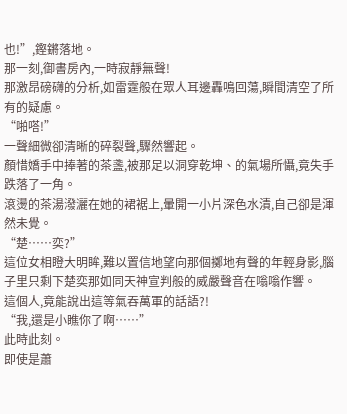也!”,鏗鏘落地。
那一刻,御書房內,一時寂靜無聲!
那激昂磅礴的分析,如雷霆般在眾人耳邊轟鳴回蕩,瞬間清空了所有的疑慮。
“啪嗒!”
一聲細微卻清晰的碎裂聲,驟然響起。
顏惜嬌手中捧著的茶盞,被那足以洞穿乾坤、的氣場所懾,竟失手跌落了一角。
滾燙的茶湯潑灑在她的裙裾上,暈開一小片深色水漬,自己卻是渾然未覺。
“楚……奕?”
這位女相瞪大明眸,難以置信地望向那個擲地有聲的年輕身影,腦子里只剩下楚奕那如同天神宣判般的威嚴聲音在嗡嗡作響。
這個人,竟能說出這等氣吞萬軍的話語?!
“我,還是小瞧你了啊……”
此時此刻。
即使是蕭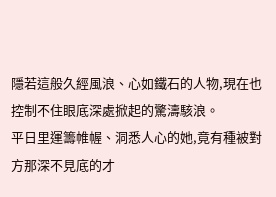隱若這般久經風浪、心如鐵石的人物,現在也控制不住眼底深處掀起的驚濤駭浪。
平日里運籌帷幄、洞悉人心的她,竟有種被對方那深不見底的才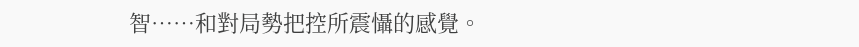智……和對局勢把控所震懾的感覺。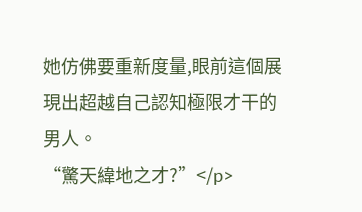她仿佛要重新度量,眼前這個展現出超越自己認知極限才干的男人。
“驚天緯地之才?”</p>